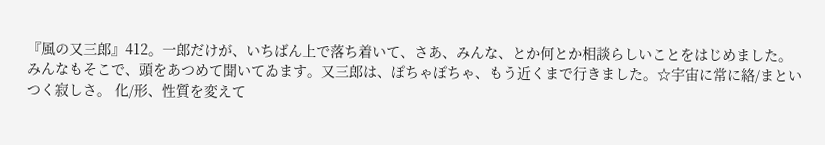『風の又三郎』412。一郎だけが、いちばん上で落ち着いて、さあ、みんな、とか何とか相談らしいことをはじめました。みんなもそこで、頭をあつめて聞いてゐます。又三郎は、ぽちゃぽちゃ、もう近くまで行きました。☆宇宙に常に絡/まといつく寂しさ。 化/形、性質を変えて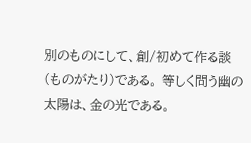別のものにして、創/初めて作る談(ものがたり)である。 等しく問う幽の太陽は、金の光である。